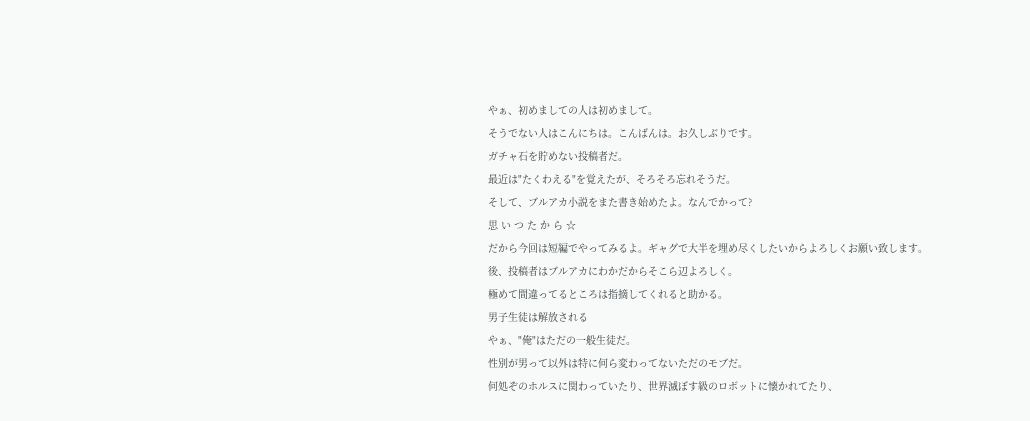やぁ、初めましての人は初めまして。
そうでない人はこんにちは。こんばんは。お久しぶりです。
ガチャ石を貯めない投稿者だ。
最近は"たくわえる"を覚えたが、そろそろ忘れそうだ。
そして、ブルアカ小説をまた書き始めたよ。なんでかって?
思 い つ た か ら ☆
だから今回は短編でやってみるよ。ギャグで大半を埋め尽くしたいからよろしくお願い致します。
後、投稿者はブルアカにわかだからそこら辺よろしく。
極めて間違ってるところは指摘してくれると助かる。
男子生徒は解放される
やぁ、"俺"はただの一般生徒だ。
性別が男って以外は特に何ら変わってないただのモブだ。
何処ぞのホルスに関わっていたり、世界滅ぼす級のロボットに懐かれてたり、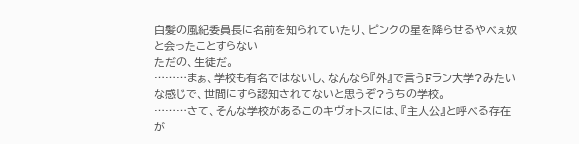白髪の風紀委員長に名前を知られていたり、ピンクの星を降らせるやべぇ奴と会ったことすらない
ただの、生徒だ。
………まぁ、学校も有名ではないし、なんなら『外』で言うFラン大学?みたいな感じで、世間にすら認知されてないと思うぞ?うちの学校。
………さて、そんな学校があるこのキヴォトスには、『主人公』と呼べる存在が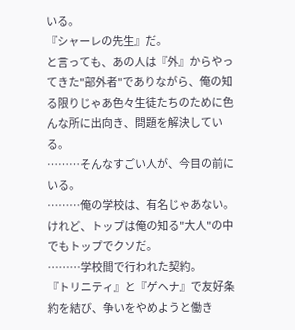いる。
『シャーレの先生』だ。
と言っても、あの人は『外』からやってきた"部外者"でありながら、俺の知る限りじゃあ色々生徒たちのために色んな所に出向き、問題を解決している。
………そんなすごい人が、今目の前にいる。
………俺の学校は、有名じゃあない。けれど、トップは俺の知る"大人"の中でもトップでクソだ。
………学校間で行われた契約。
『トリニティ』と『ゲヘナ』で友好条約を結び、争いをやめようと働き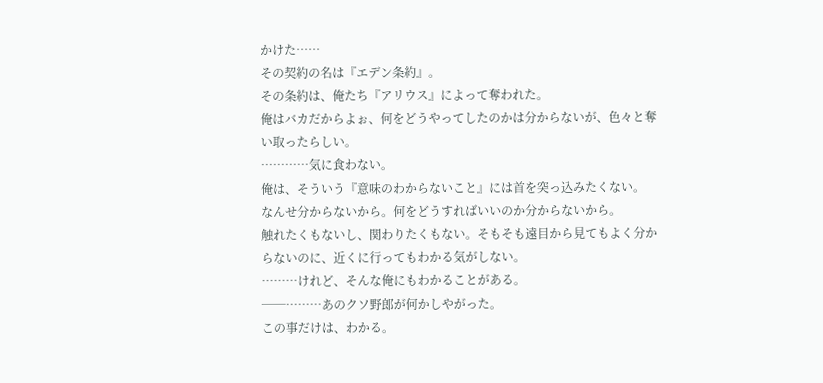かけた……
その契約の名は『エデン条約』。
その条約は、俺たち『アリウス』によって奪われた。
俺はバカだからよぉ、何をどうやってしたのかは分からないが、色々と奪い取ったらしい。
…………気に食わない。
俺は、そういう『意味のわからないこと』には首を突っ込みたくない。
なんせ分からないから。何をどうすればいいのか分からないから。
触れたくもないし、関わりたくもない。そもそも遠目から見てもよく分からないのに、近くに行ってもわかる気がしない。
………けれど、そんな俺にもわかることがある。
──………あのクソ野郎が何かしやがった。
この事だけは、わかる。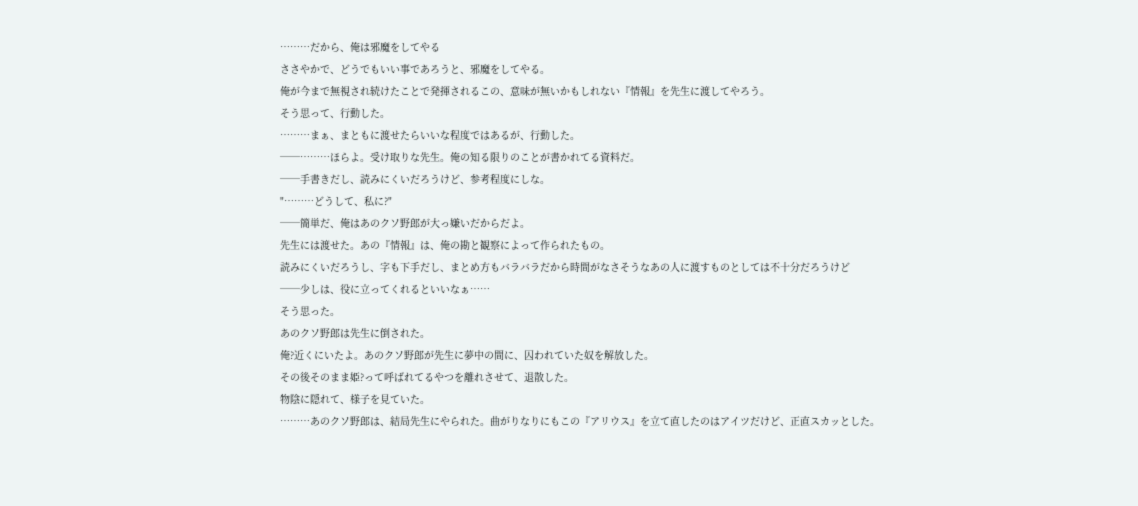………だから、俺は邪魔をしてやる
ささやかで、どうでもいい事であろうと、邪魔をしてやる。
俺が今まで無視され続けたことで発揮されるこの、意味が無いかもしれない『情報』を先生に渡してやろう。
そう思って、行動した。
………まぁ、まともに渡せたらいいな程度ではあるが、行動した。
──………ほらよ。受け取りな先生。俺の知る限りのことが書かれてる資料だ。
──手書きだし、読みにくいだろうけど、参考程度にしな。
"………どうして、私に?"
──簡単だ、俺はあのクソ野郎が大っ嫌いだからだよ。
先生には渡せた。あの『情報』は、俺の勘と観察によって作られたもの。
読みにくいだろうし、字も下手だし、まとめ方もバラバラだから時間がなさそうなあの人に渡すものとしては不十分だろうけど
──少しは、役に立ってくれるといいなぁ……
そう思った。
あのクソ野郎は先生に倒された。
俺?近くにいたよ。あのクソ野郎が先生に夢中の間に、囚われていた奴を解放した。
その後そのまま姫?って呼ばれてるやつを離れさせて、退散した。
物陰に隠れて、様子を見ていた。
………あのクソ野郎は、結局先生にやられた。曲がりなりにもこの『アリウス』を立て直したのはアイツだけど、正直スカッとした。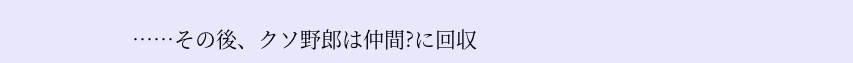……その後、クソ野郎は仲間?に回収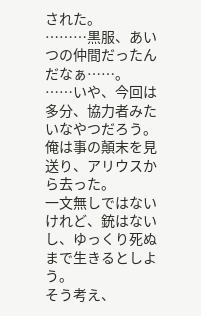された。
………黒服、あいつの仲間だったんだなぁ……。
……いや、今回は多分、協力者みたいなやつだろう。
俺は事の顛末を見送り、アリウスから去った。
一文無しではないけれど、銃はないし、ゆっくり死ぬまで生きるとしよう。
そう考え、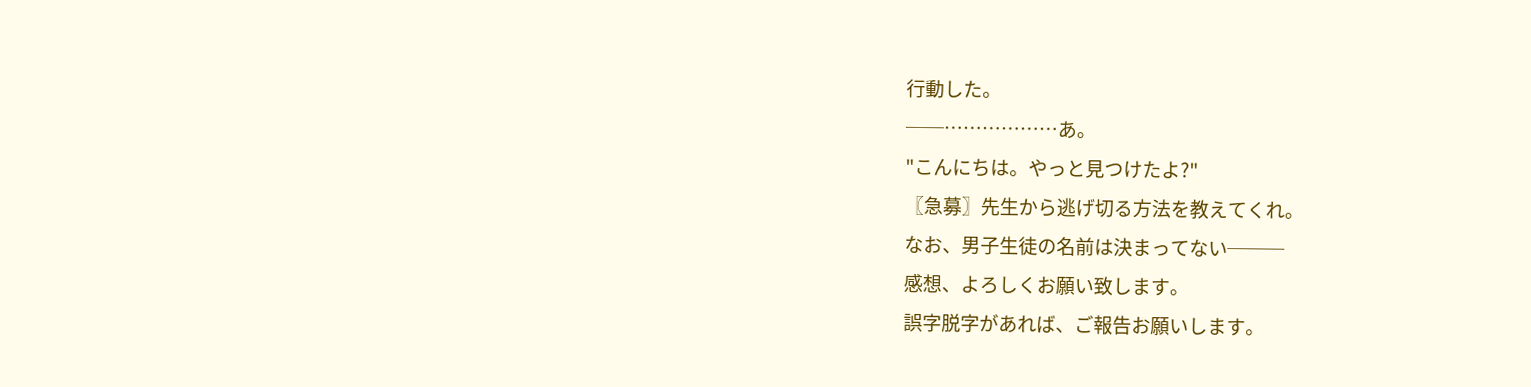行動した。
──………………あ。
"こんにちは。やっと見つけたよ?"
〖急募〗先生から逃げ切る方法を教えてくれ。
なお、男子生徒の名前は決まってない───
感想、よろしくお願い致します。
誤字脱字があれば、ご報告お願いします。